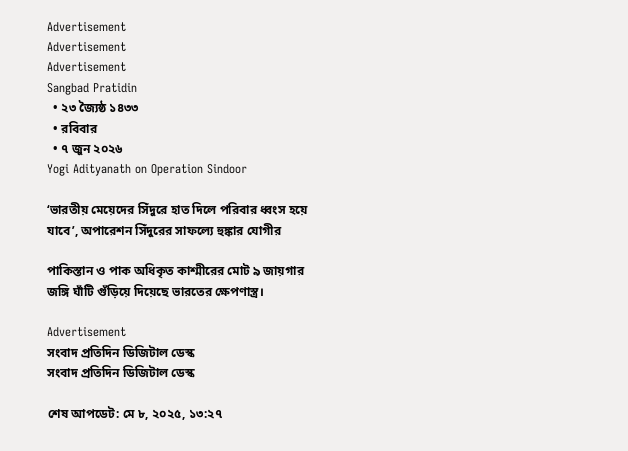Advertisement
Advertisement
Advertisement
Sangbad Pratidin
  • ২৩ জ্যৈষ্ঠ ১৪৩৩
  • রবিবার
  • ৭ জুন ২০২৬
Yogi Adityanath on Operation Sindoor

‘ভারতীয় মেয়েদের সিঁদুরে হাত দিলে পরিবার ধ্বংস হয়ে যাবে’, অপারেশন সিঁদুরের সাফল্যে হুঙ্কার যোগীর

পাকিস্তান ও পাক অধিকৃত কাশ্মীরের মোট ৯ জায়গার জঙ্গি ঘাঁটি গুঁড়িয়ে দিয়েছে ভারতের ক্ষেপণাস্ত্র।

Advertisement
সংবাদ প্রতিদিন ডিজিটাল ডেস্ক
সংবাদ প্রতিদিন ডিজিটাল ডেস্ক

শেষ আপডেট: মে ৮, ২০২৫, ১৩:২৭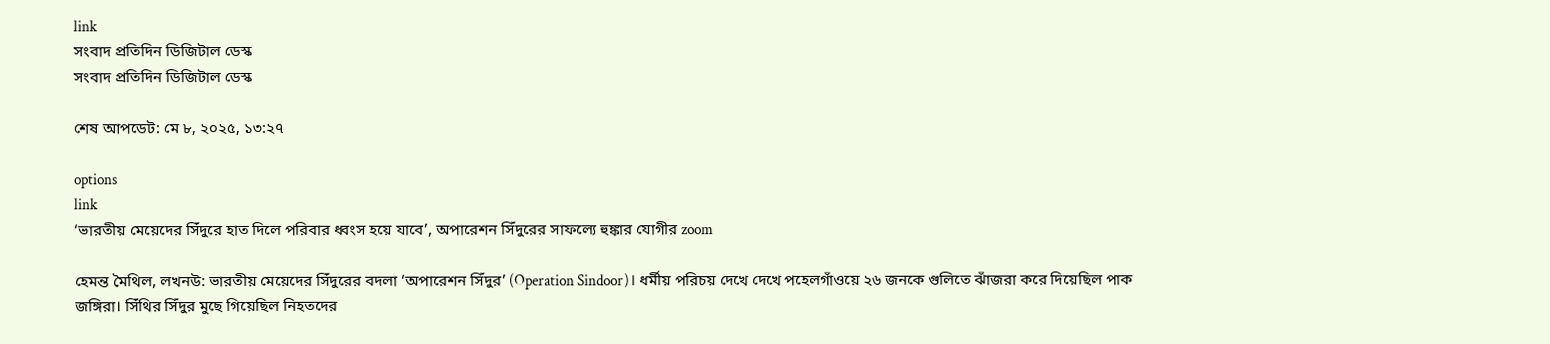link
সংবাদ প্রতিদিন ডিজিটাল ডেস্ক
সংবাদ প্রতিদিন ডিজিটাল ডেস্ক

শেষ আপডেট: মে ৮, ২০২৫, ১৩:২৭

options
link
‘ভারতীয় মেয়েদের সিঁদুরে হাত দিলে পরিবার ধ্বংস হয়ে যাবে’, অপারেশন সিঁদুরের সাফল্যে হুঙ্কার যোগীর zoom

হেমন্ত মৈথিল, লখনউ: ভারতীয় মেয়েদের সিঁদুরের বদলা ‘অপারেশন সিঁদুর’ (Operation Sindoor)। ধর্মীয় পরিচয় দেখে দেখে পহেলগাঁওয়ে ২৬ জনকে গুলিতে ঝাঁজরা করে দিয়েছিল পাক জঙ্গিরা। সিঁথির সিঁদুর মুছে গিয়েছিল নিহতদের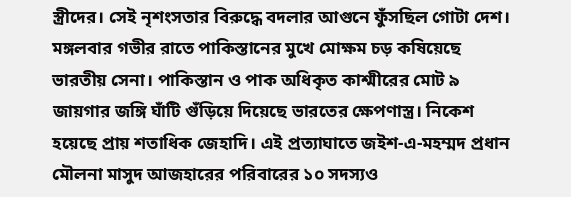স্ত্রীদের। সেই নৃশংসতার বিরুদ্ধে বদলার আগুনে ফুঁসছিল গোটা দেশ। মঙ্গলবার গভীর রাতে পাকিস্তানের মুখে মোক্ষম চড় কষিয়েছে ভারতীয় সেনা। পাকিস্তান ও পাক অধিকৃত কাশ্মীরের মোট ৯ জায়গার জঙ্গি ঘাঁটি গুঁড়িয়ে দিয়েছে ভারতের ক্ষেপণাস্ত্র। নিকেশ হয়েছে প্রায় শতাধিক জেহাদি। এই প্রত্যাঘাতে জইশ-এ-মহম্মদ প্রধান মৌলনা মাসুদ আজহারের পরিবারের ১০ সদস্যও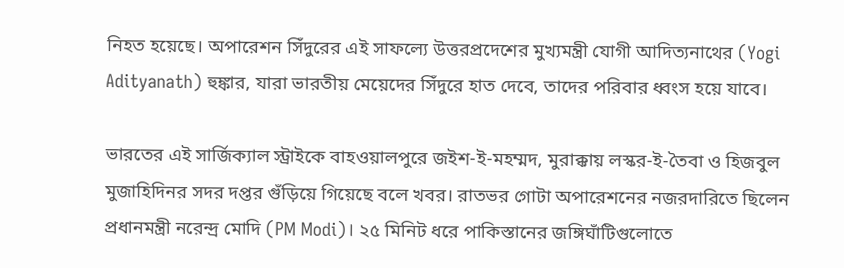নিহত হয়েছে। অপারেশন সিঁদুরের এই সাফল্যে উত্তরপ্রদেশের মুখ্যমন্ত্রী যোগী আদিত্যনাথের (Yogi Adityanath) হুঙ্কার, যারা ভারতীয় মেয়েদের সিঁদুরে হাত দেবে, তাদের পরিবার ধ্বংস হয়ে যাবে।

ভারতের এই সার্জিক্যাল স্ট্রাইকে বাহওয়ালপুরে জইশ-ই-মহম্মদ, মুরাক্কায় লস্কর-ই-তৈবা ও হিজবুল মুজাহিদিনর সদর দপ্তর গুঁড়িয়ে গিয়েছে বলে খবর। রাতভর গোটা অপারেশনের নজরদারিতে ছিলেন প্রধানমন্ত্রী নরেন্দ্র মোদি (PM Modi)। ২৫ মিনিট ধরে পাকিস্তানের জঙ্গিঘাঁটিগুলোতে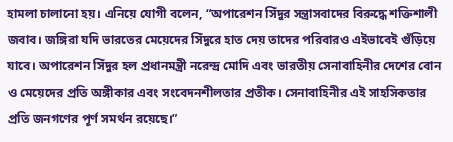হামলা চালানো হয়। এনিয়ে যোগী বলেন, “অপারেশন সিঁদুর সন্ত্রাসবাদের বিরুদ্ধে শক্তিশালী জবাব। জঙ্গিরা যদি ভারতের মেয়েদের সিঁদুরে হাত দেয় তাদের পরিবারও এইভাবেই গুঁড়িয়ে যাবে। অপারেশন সিঁদুর হল প্রধানমন্ত্রী নরেন্দ্র মোদি এবং ভারতীয় সেনাবাহিনীর দেশের বোন ও মেয়েদের প্রতি অঙ্গীকার এবং সংবেদনশীলতার প্রতীক। সেনাবাহিনীর এই সাহসিকতার প্রতি জনগণের পূর্ণ সমর্থন রয়েছে।”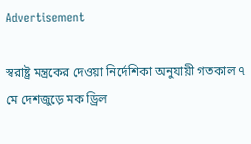Advertisement

স্বরাষ্ট্র মন্ত্রকের দেওয়া নির্দেশিকা অনুযায়ী গতকাল ৭ মে দেশজুড়ে মক ড্রিল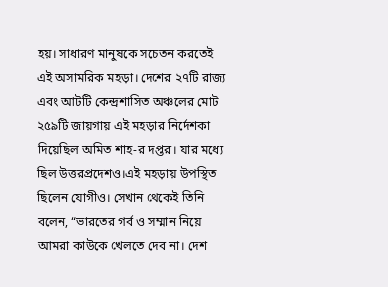হয়। সাধারণ মানুষকে সচেতন করতেই এই অসামরিক মহড়া। দেশের ২৭টি রাজ্য এবং আটটি কেন্দ্রশাসিত অঞ্চলের মোট ২৫৯টি জায়গায় এই মহড়ার নির্দেশকা দিয়েছিল অমিত শাহ-র দপ্তর। যার মধ্যে ছিল উত্তরপ্রদেশও।এই মহড়ায় উপস্থিত ছিলেন যোগীও। সেখান থেকেই তিনি বলেন, “ভারতের গর্ব ও সম্মান নিয়ে আমরা কাউকে খেলতে দেব না। দেশ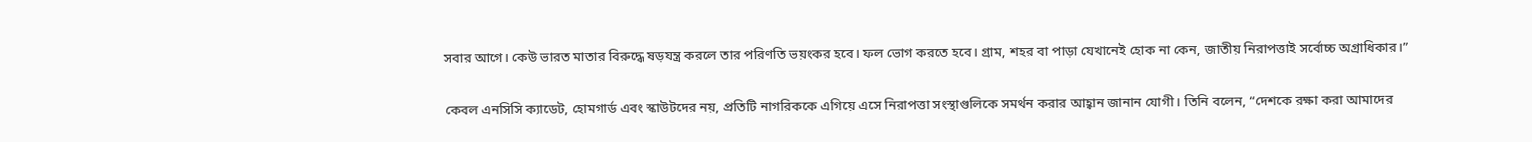সবার আগে। কেউ ভারত মাতার বিরুদ্ধে ষড়যন্ত্র করলে তার পরিণতি ভয়ংকর হবে। ফল ভোগ করতে হবে। গ্রাম, শহর বা পাড়া যেখানেই হোক না কেন, জাতীয় নিরাপত্তাই সর্বোচ্চ অগ্রাধিকার।”

কেবল এনসিসি ক্যাডেট, হোমগার্ড এবং স্কাউটদের নয়, প্রতিটি নাগরিককে এগিয়ে এসে নিরাপত্তা সংস্থাগুলিকে সমর্থন করার আহ্বান জানান যোগী। তিনি বলেন, “দেশকে রক্ষা করা আমাদের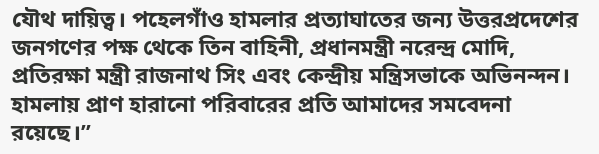যৌথ দায়িত্ব। পহেলগাঁও হামলার প্রত্যাঘাতের জন্য উত্তরপ্রদেশের জনগণের পক্ষ থেকে তিন বাহিনী, প্রধানমন্ত্রী নরেন্দ্র মোদি, প্রতিরক্ষা মন্ত্রী রাজনাথ সিং এবং কেন্দ্রীয় মন্ত্রিসভাকে অভিনন্দন। হামলায় প্রাণ হারানো পরিবারের প্রতি আমাদের সমবেদনা রয়েছে।”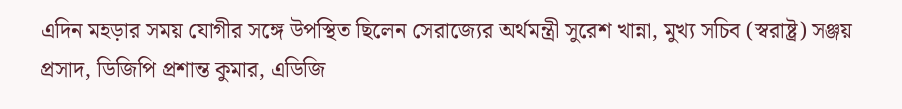এদিন মহড়ার সময় যোগীর সঙ্গে উপস্থিত ছিলেন সেরাজ্যের অর্থমন্ত্রী সুরেশ খান্না, মুখ্য সচিব (স্বরাষ্ট্র) সঞ্জয় প্রসাদ, ডিজিপি প্রশান্ত কুমার, এডিজি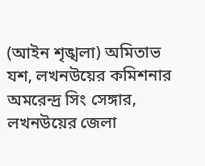(আইন শৃঙ্খলা) অমিতাভ যশ, লখনউয়ের কমিশনার অমরেন্দ্র সিং সেঙ্গার, লখনউয়ের জেলা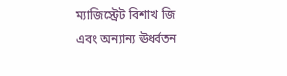ম্যাজিস্ট্রেট বিশাখ জি এবং অন্যান্য ঊর্ধ্বতন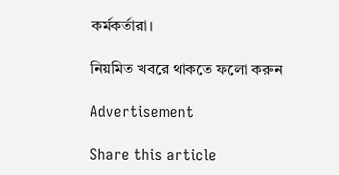কর্মকর্তারা।

নিয়মিত খবরে থাকতে ফলো করুন

Advertisement

Share this article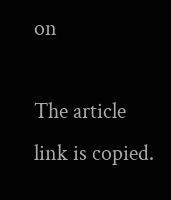on

The article link is copied.